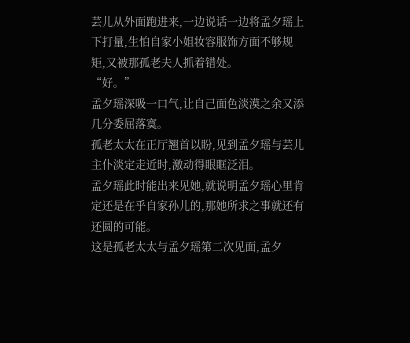芸儿从外面跑进来,一边说话一边将孟夕瑶上下打量,生怕自家小姐妆容服饰方面不够规矩,又被那孤老夫人抓着错处。
“好。”
孟夕瑶深吸一口气,让自己面色淡漠之余又添几分委屈落寞。
孤老太太在正厅翘首以盼,见到孟夕瑶与芸儿主仆淡定走近时,激动得眼眶泛泪。
孟夕瑶此时能出来见她,就说明孟夕瑶心里肯定还是在乎自家孙儿的,那她所求之事就还有还圆的可能。
这是孤老太太与孟夕瑶第二次见面,孟夕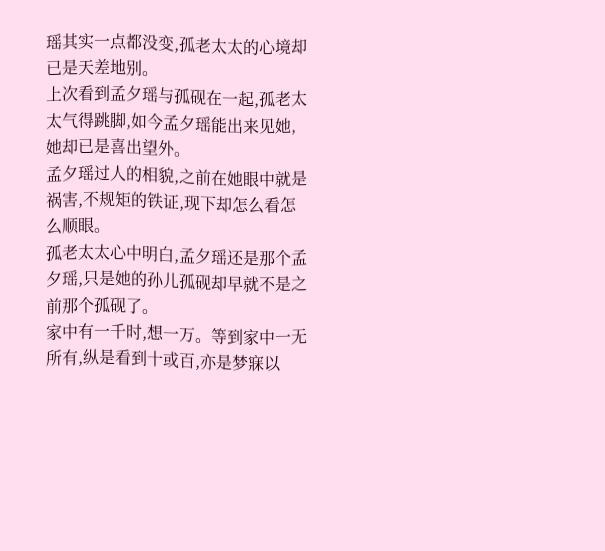瑶其实一点都没变,孤老太太的心境却已是天差地别。
上次看到孟夕瑶与孤砚在一起,孤老太太气得跳脚,如今孟夕瑶能出来见她,她却已是喜出望外。
孟夕瑶过人的相貌,之前在她眼中就是祸害,不规矩的铁证,现下却怎么看怎么顺眼。
孤老太太心中明白,孟夕瑶还是那个孟夕瑶,只是她的孙儿孤砚却早就不是之前那个孤砚了。
家中有一千时,想一万。等到家中一无所有,纵是看到十或百,亦是梦寐以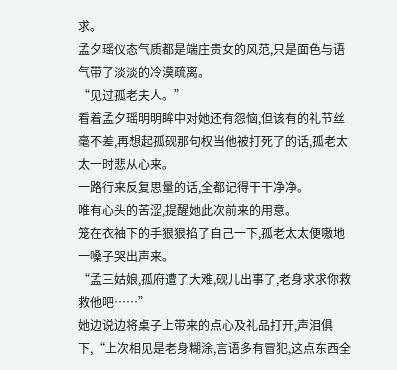求。
孟夕瑶仪态气质都是端庄贵女的风范,只是面色与语气带了淡淡的冷漠疏离。
“见过孤老夫人。”
看着孟夕瑶明明眸中对她还有怨恼,但该有的礼节丝毫不差,再想起孤砚那句权当他被打死了的话,孤老太太一时悲从心来。
一路行来反复思量的话,全都记得干干净净。
唯有心头的苦涩,提醒她此次前来的用意。
笼在衣袖下的手狠狠掐了自己一下,孤老太太便嗷地一嗓子哭出声来。
“孟三姑娘,孤府遭了大难,砚儿出事了,老身求求你救救他吧……”
她边说边将桌子上带来的点心及礼品打开,声泪俱下,“上次相见是老身糊涂,言语多有冒犯,这点东西全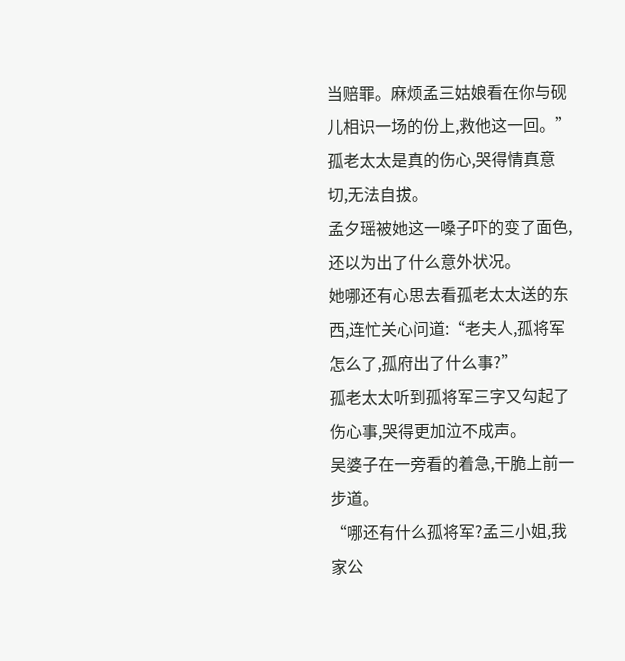当赔罪。麻烦孟三姑娘看在你与砚儿相识一场的份上,救他这一回。”
孤老太太是真的伤心,哭得情真意切,无法自拔。
孟夕瑶被她这一嗓子吓的变了面色,还以为出了什么意外状况。
她哪还有心思去看孤老太太送的东西,连忙关心问道:“老夫人,孤将军怎么了,孤府出了什么事?”
孤老太太听到孤将军三字又勾起了伤心事,哭得更加泣不成声。
吴婆子在一旁看的着急,干脆上前一步道。
“哪还有什么孤将军?孟三小姐,我家公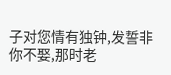子对您情有独钟,发誓非你不娶,那时老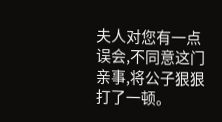夫人对您有一点误会,不同意这门亲事,将公子狠狠打了一顿。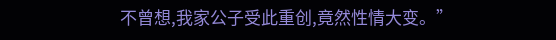不曾想,我家公子受此重创,竟然性情大变。”